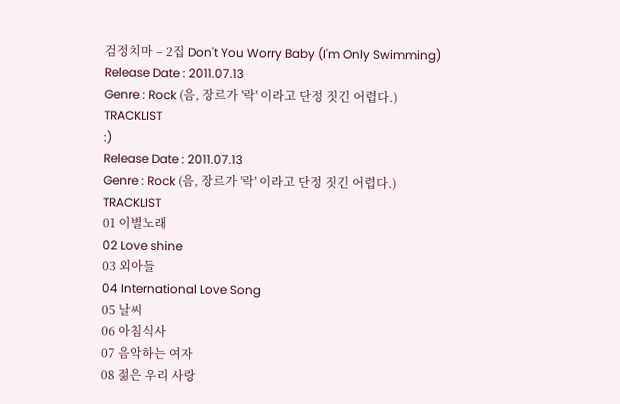검정치마 – 2집 Don't You Worry Baby (I'm Only Swimming)
Release Date : 2011.07.13
Genre : Rock (음, 장르가 '락' 이라고 단정 짓긴 어렵다.)
TRACKLIST
:)
Release Date : 2011.07.13
Genre : Rock (음, 장르가 '락' 이라고 단정 짓긴 어렵다.)
TRACKLIST
01 이별노래
02 Love shine
03 외아들
04 International Love Song
05 날씨
06 아침식사
07 음악하는 여자
08 젊은 우리 사랑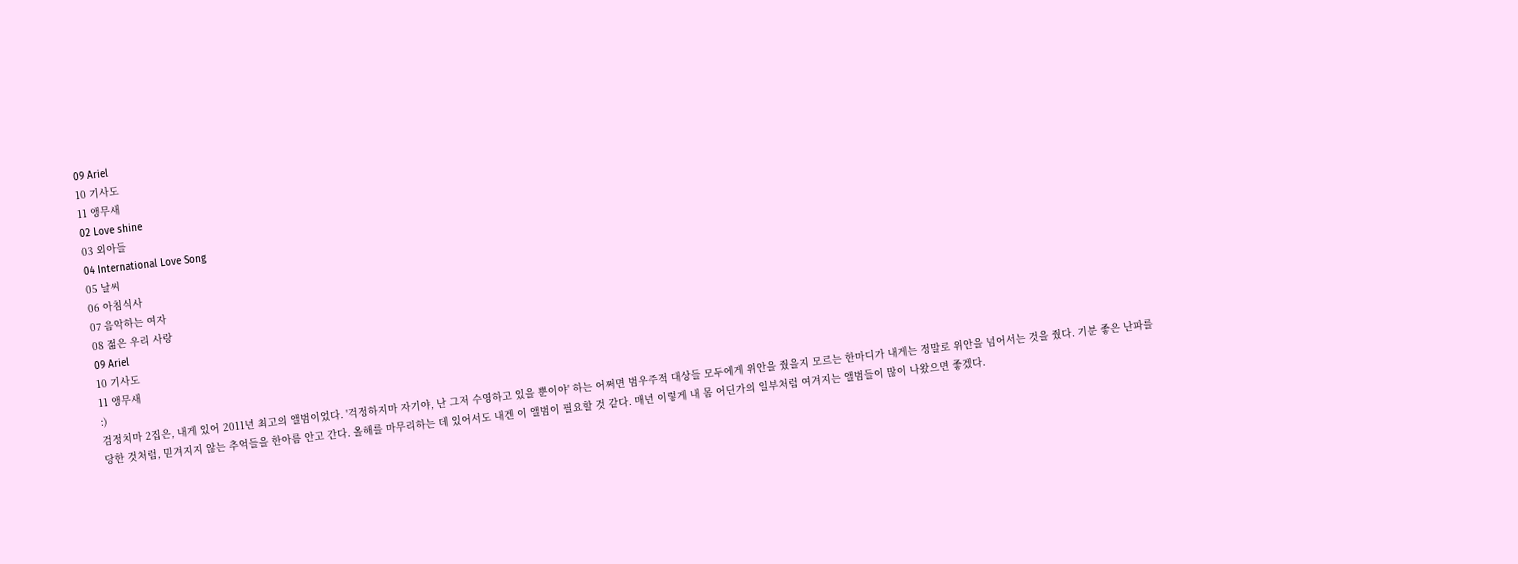09 Ariel
10 기사도
11 앵무새
02 Love shine
03 외아들
04 International Love Song
05 날씨
06 아침식사
07 음악하는 여자
08 젊은 우리 사랑
09 Ariel
10 기사도
11 앵무새
:)
검정치마 2집은, 내게 있어 2011년 최고의 앨범이었다. '걱정하지마 자기야, 난 그저 수영하고 있을 뿐이야' 하는 어쩌면 범우주적 대상들 모두에게 위안을 줬을지 모르는 한마디가 내게는 정말로 위안을 넘어서는 것을 줬다. 기분 좋은 난파를 당한 것처럼, 믿겨지지 않는 추억들을 한아름 안고 간다. 올해를 마무리하는 데 있어서도 내겐 이 앨범이 필요할 것 같다. 매년 이렇게 내 몸 어딘가의 일부처럼 여겨지는 앨범들이 많이 나왔으면 좋겠다.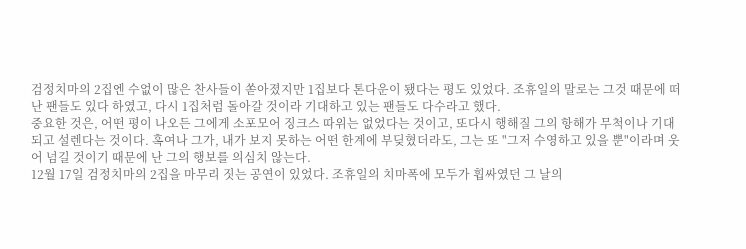검정치마의 2집엔 수없이 많은 찬사들이 쏟아졌지만 1집보다 톤다운이 됐다는 평도 있었다. 조휴일의 말로는 그것 때문에 떠난 팬들도 있다 하였고, 다시 1집처럼 돌아갈 것이라 기대하고 있는 팬들도 다수라고 했다.
중요한 것은, 어떤 평이 나오든 그에게 소포모어 징크스 따위는 없었다는 것이고, 또다시 행해질 그의 항해가 무척이나 기대되고 설렌다는 것이다. 혹여나 그가, 내가 보지 못하는 어떤 한계에 부딪혔더라도, 그는 또 "그저 수영하고 있을 뿐"이라며 웃어 넘길 것이기 때문에 난 그의 행보를 의심치 않는다.
12월 17일 검정치마의 2집을 마무리 짓는 공연이 있었다. 조휴일의 치마폭에 모두가 휩싸였던 그 날의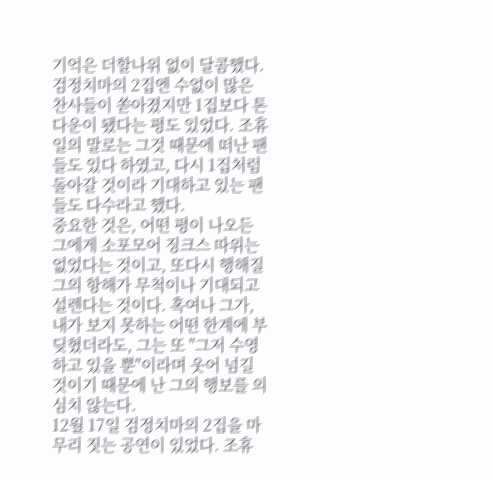기억은 더할나위 없이 달콤했다.
검정치마의 2집엔 수없이 많은 찬사들이 쏟아졌지만 1집보다 톤다운이 됐다는 평도 있었다. 조휴일의 말로는 그것 때문에 떠난 팬들도 있다 하였고, 다시 1집처럼 돌아갈 것이라 기대하고 있는 팬들도 다수라고 했다.
중요한 것은, 어떤 평이 나오든 그에게 소포모어 징크스 따위는 없었다는 것이고, 또다시 행해질 그의 항해가 무척이나 기대되고 설렌다는 것이다. 혹여나 그가, 내가 보지 못하는 어떤 한계에 부딪혔더라도, 그는 또 "그저 수영하고 있을 뿐"이라며 웃어 넘길 것이기 때문에 난 그의 행보를 의심치 않는다.
12월 17일 검정치마의 2집을 마무리 짓는 공연이 있었다. 조휴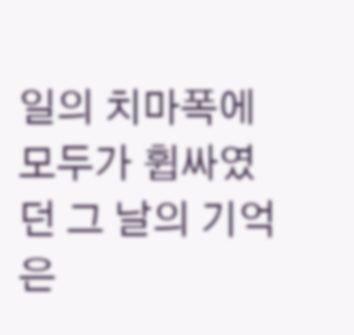일의 치마폭에 모두가 휩싸였던 그 날의 기억은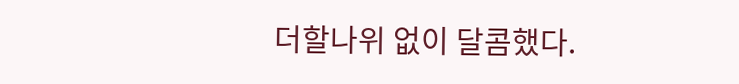더할나위 없이 달콤했다.